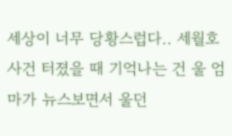세상이 너무 당황스럽다.. 세월호 사건 터졌을 때 기억나는 건 울 엄마가 뉴스보면서 울던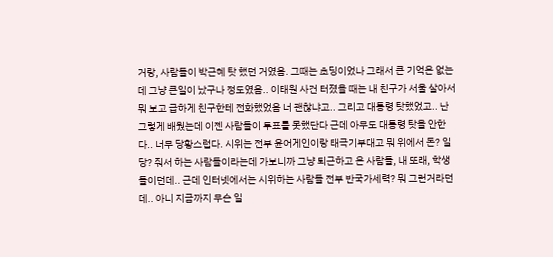거랑, 사람들이 박근혜 탓 했던 거였음. 그때는 초딩이었나 그래서 큰 기억은 없는데 그냥 큰일이 났구나 정도였음.. 이태원 사건 터졌을 때는 내 친구가 서울 살아서 뭐 보고 급하게 친구한테 전화했었음 너 괜찮냐고.. 그리고 대통령 탓했었고.. 난 그렇게 배웠는데 이젠 사람들이 투표를 못했단다 근데 아무도 대통령 탓을 안한다.. 너무 당황스럽다. 시위는 전부 윤어게인이랑 태극기부대고 뭐 위에서 돈? 일당? 줘서 하는 사람들이라는데 가보니까 그냥 퇴근하고 온 사람들, 내 또래, 학생들이던데.. 근데 인터넷에서는 시위하는 사람들 전부 반국가세력? 뭐 그런거라던데.. 아니 지금까지 무슨 일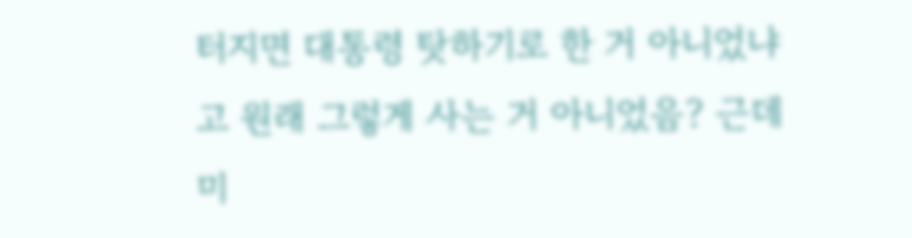터지면 대통령 탓하기로 한 거 아니었냐고 원래 그렇게 사는 거 아니었음? 근데 미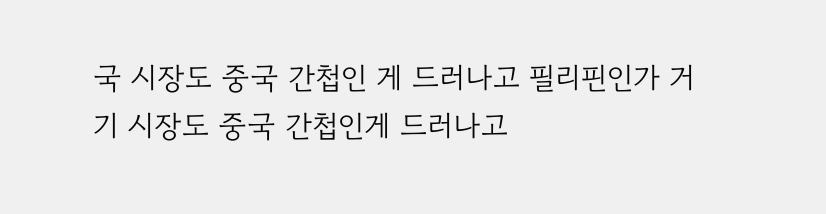국 시장도 중국 간첩인 게 드러나고 필리핀인가 거기 시장도 중국 간첩인게 드러나고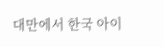대만에서 한국 아이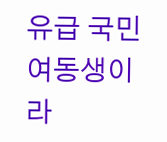유급 국민 여동생이라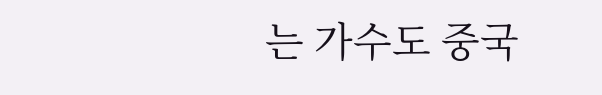는 가수도 중국